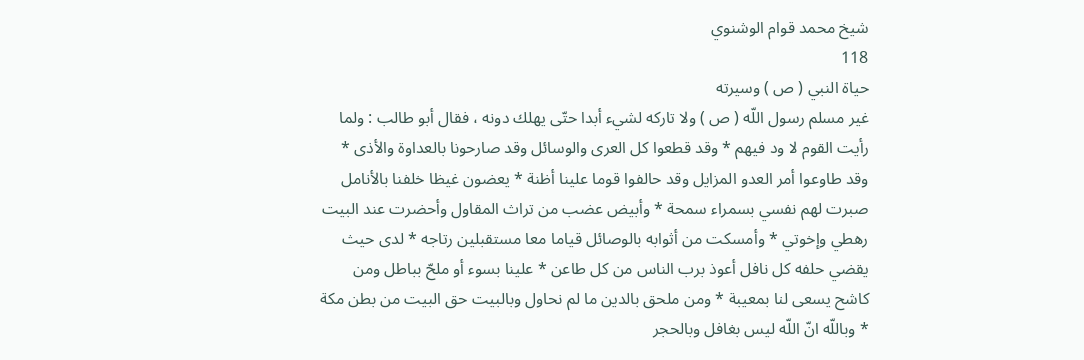شيخ محمد قوام الوشنوي
118
حياة النبي ( ص ) وسيرته
غير مسلم رسول اللّه ( ص ) ولا تاركه لشيء أبدا حتّى يهلك دونه ، فقال أبو طالب : ولما رأيت القوم لا ود فيهم * وقد قطعوا كل العرى والوسائل وقد صارحونا بالعداوة والأذى * وقد طاوعوا أمر العدو المزايل وقد حالفوا قوما علينا أظنة * يعضون غيظا خلفنا بالأنامل صبرت لهم نفسي بسمراء سمحة * وأبيض عضب من تراث المقاول وأحضرت عند البيت رهطي وإخوتي * وأمسكت من أثوابه بالوصائل قياما معا مستقبلين رتاجه * لدى حيث يقضي حلفه كل نافل أعوذ برب الناس من كل طاعن * علينا بسوء أو ملحّ بباطل ومن كاشح يسعى لنا بمعيبة * ومن ملحق بالدين ما لم نحاول وبالبيت حق البيت من بطن مكة * وباللّه انّ اللّه ليس بغافل وبالحجر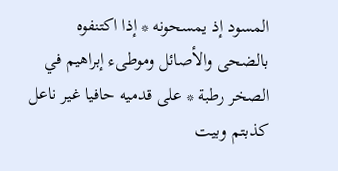المسود إذ يمسحونه * إذا اكتنفوه بالضحى والأصائل وموطىء إبراهيم في الصخر رطبة * على قدميه حافيا غير ناعل كذبتم وبيت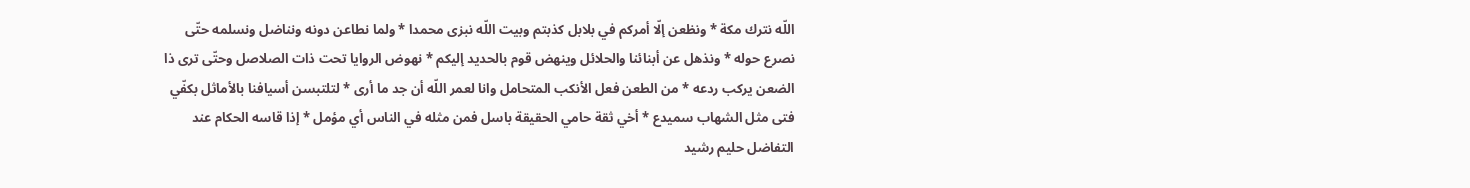اللّه نترك مكة * ونظعن إلّا أمركم في بلابل كذبتم وبيت اللّه نبزى محمدا * ولما نطاعن دونه ونناضل ونسلمه حتّى نصرع حوله * ونذهل عن أبنائنا والحلائل وينهض قوم بالحديد إليكم * نهوض الروايا تحت ذات الصلاصل وحتّى ترى ذا الضعن يركب ردعه * من الطعن فعل الأنكب المتحامل وانا لعمر اللّه أن جد ما أرى * لتلتبسن أسيافنا بالأماثل بكفّي فتى مثل الشهاب سميدع * أخي ثقة حامي الحقيقة باسل فمن مثله في الناس أي مؤمل * إذا قاسه الحكام عند التفاضل حليم رشيد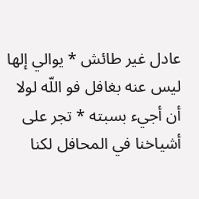عادل غير طائش * يوالي إلها ليس عنه بغافل فو اللّه لولا أن أجيء بسبته * تجر على أشياخنا في المحافل لكنا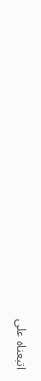اتبعناه على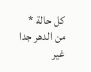كل حالة * من الدهر جدا غير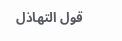قول التهاذل